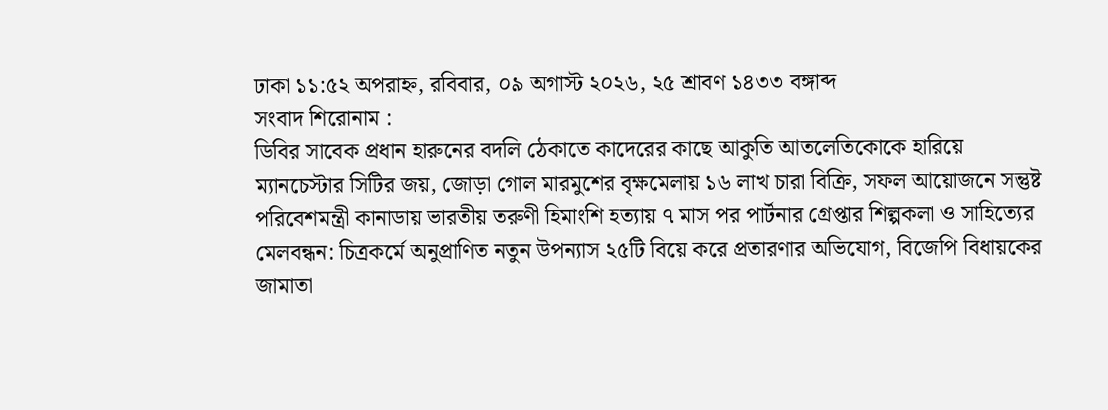ঢাকা ১১:৫২ অপরাহ্ন, রবিবার, ০৯ অগাস্ট ২০২৬, ২৫ শ্রাবণ ১৪৩৩ বঙ্গাব্দ
সংবাদ শিরোনাম :
ডিবির সাবেক প্রধান হারুনের বদলি ঠেকাতে কাদেরের কাছে আকুতি আতলেতিকোকে হারিয়ে ম্যানচেস্টার সিটির জয়, জোড়া গোল মারমুশের বৃক্ষমেলায় ১৬ লাখ চারা বিক্রি, সফল আয়োজনে সন্তুষ্ট পরিবেশমন্ত্রী কানাডায় ভারতীয় তরুণী হিমাংশি হত্যায় ৭ মাস পর পার্টনার গ্রেপ্তার শিল্পকলা ও সাহিত্যের মেলবন্ধন: চিত্রকর্মে অনুপ্রাণিত নতুন উপন্যাস ২৫টি বিয়ে করে প্রতারণার অভিযোগ, বিজেপি বিধায়কের জামাতা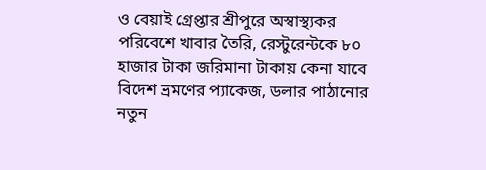ও বেয়াই গ্রেপ্তার শ্রীপুরে অস্বাস্থ্যকর পরিবেশে খাবার তৈরি, রেস্টুরেন্টকে ৮০ হাজার টাকা জরিমানা টাকায় কেনা যাবে বিদেশ ভ্রমণের প্যাকেজ, ডলার পাঠানোর নতুন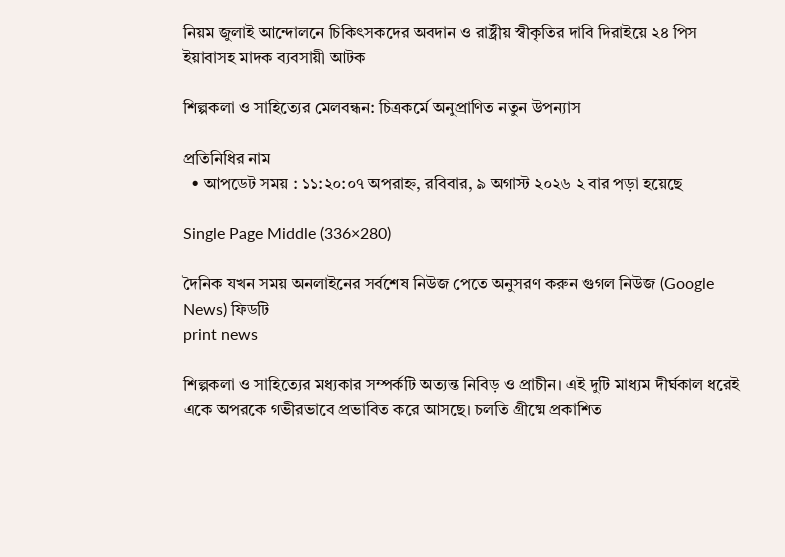নিয়ম জুলাই আন্দোলনে চিকিৎসকদের অবদান ও রাষ্ট্রীয় স্বীকৃতির দাবি দিরাইয়ে ২৪ পিস ইয়াবাসহ মাদক ব্যবসায়ী আটক

শিল্পকলা ও সাহিত্যের মেলবন্ধন: চিত্রকর্মে অনুপ্রাণিত নতুন উপন্যাস

প্রতিনিধির নাম
  • আপডেট সময় : ১১:২০:০৭ অপরাহ্ন, রবিবার, ৯ অগাস্ট ২০২৬ ২ বার পড়া হয়েছে

Single Page Middle (336×280)

দৈনিক যখন সময় অনলাইনের সর্বশেষ নিউজ পেতে অনুসরণ করুন গুগল নিউজ (Google News) ফিডটি
print news

শিল্পকলা ও সাহিত্যের মধ্যকার সম্পর্কটি অত্যন্ত নিবিড় ও প্রাচীন। এই দুটি মাধ্যম দীর্ঘকাল ধরেই একে অপরকে গভীরভাবে প্রভাবিত করে আসছে। চলতি গ্রীষ্মে প্রকাশিত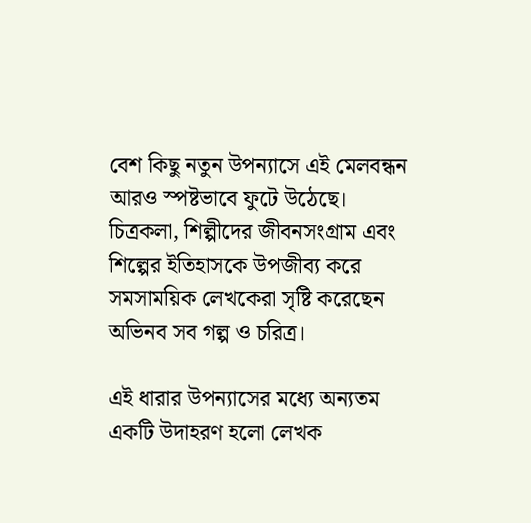বেশ কিছু নতুন উপন্যাসে এই মেলবন্ধন আরও স্পষ্টভাবে ফুটে উঠেছে। চিত্রকলা, শিল্পীদের জীবনসংগ্রাম এবং শিল্পের ইতিহাসকে উপজীব্য করে সমসাময়িক লেখকেরা সৃষ্টি করেছেন অভিনব সব গল্প ও চরিত্র।

এই ধারার উপন্যাসের মধ্যে অন্যতম একটি উদাহরণ হলো লেখক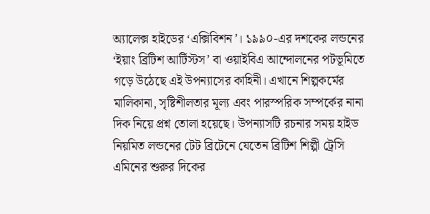অ্যালেক্স হাইডের ‘এক্সিবিশন’। ১৯৯০-এর দশকের লন্ডনের ‘ইয়াং ব্রিটিশ আর্টিস্টস’ বা ওয়াইবিএ আন্দোলনের পটভূমিতে গড়ে উঠেছে এই উপন্যাসের কাহিনী। এখানে শিল্পকর্মের মালিকানা, সৃষ্টিশীলতার মূল্য এবং পারস্পরিক সম্পর্কের নানা দিক নিয়ে প্রশ্ন তোলা হয়েছে। উপন্যাসটি রচনার সময় হাইড নিয়মিত লন্ডনের টেট ব্রিটেনে যেতেন ব্রিটিশ শিল্পী ট্রেসি এমিনের শুরুর দিকের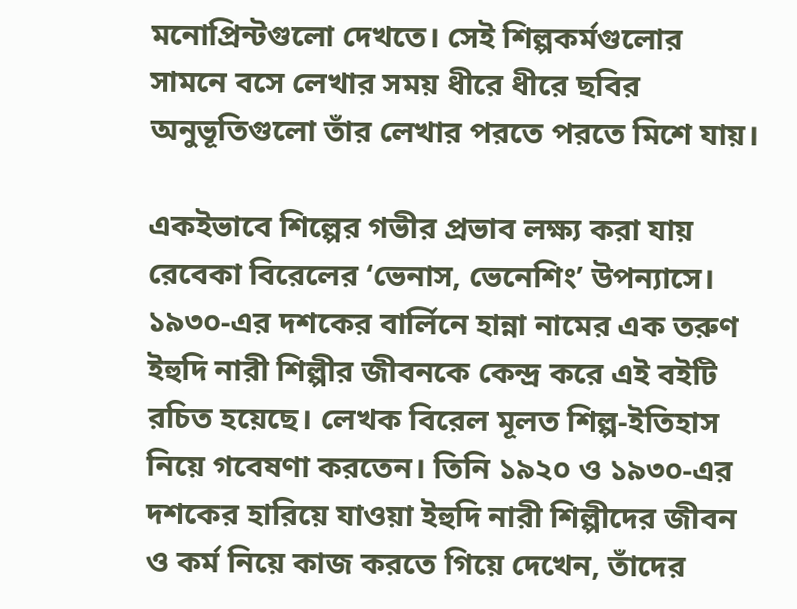মনোপ্রিন্টগুলো দেখতে। সেই শিল্পকর্মগুলোর সামনে বসে লেখার সময় ধীরে ধীরে ছবির অনুভূতিগুলো তাঁর লেখার পরতে পরতে মিশে যায়।

একইভাবে শিল্পের গভীর প্রভাব লক্ষ্য করা যায় রেবেকা বিরেলের ‘ভেনাস, ভেনেশিং’ উপন্যাসে। ১৯৩০-এর দশকের বার্লিনে হান্না নামের এক তরুণ ইহুদি নারী শিল্পীর জীবনকে কেন্দ্র করে এই বইটি রচিত হয়েছে। লেখক বিরেল মূলত শিল্প-ইতিহাস নিয়ে গবেষণা করতেন। তিনি ১৯২০ ও ১৯৩০-এর দশকের হারিয়ে যাওয়া ইহুদি নারী শিল্পীদের জীবন ও কর্ম নিয়ে কাজ করতে গিয়ে দেখেন, তাঁদের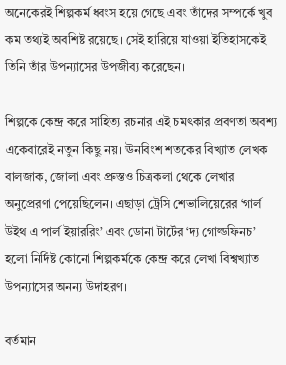অনেকেরই শিল্পকর্ম ধ্বংস হয়ে গেছে এবং তাঁদের সম্পর্কে খুব কম তথ্যই অবশিষ্ট রয়েছে। সেই হারিয়ে যাওয়া ইতিহাসকেই তিনি তাঁর উপন্যাসের উপজীব্য করেছেন।

শিল্পকে কেন্দ্র করে সাহিত্য রচনার এই চমৎকার প্রবণতা অবশ্য একেবারেই নতুন কিছু নয়। ঊনবিংশ শতকের বিখ্যাত লেখক বালজাক, জোলা এবং প্রুস্তও চিত্রকলা থেকে লেখার অনুপ্রেরণা পেয়েছিলেন। এছাড়া ট্রেসি শেভালিয়েরের ‘গার্ল উইথ এ পার্ল ইয়াররিং’ এবং ডোনা টার্টের ‘দ্য গোল্ডফিনচ’ হলো নির্দিষ্ট কোনো শিল্পকর্মকে কেন্দ্র করে লেখা বিশ্বখ্যাত উপন্যাসের অনন্য উদাহরণ।

বর্তমান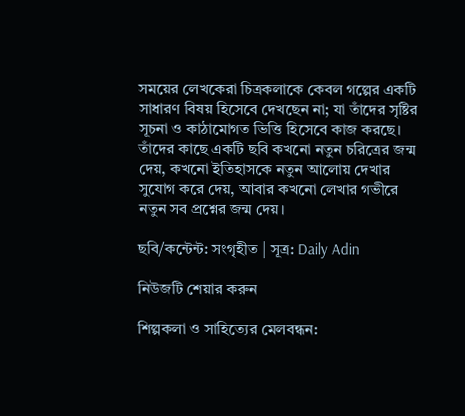সময়ের লেখকেরা চিত্রকলাকে কেবল গল্পের একটি সাধারণ বিষয় হিসেবে দেখছেন না; যা তাঁদের সৃষ্টির সূচনা ও কাঠামোগত ভিত্তি হিসেবে কাজ করছে। তাঁদের কাছে একটি ছবি কখনো নতুন চরিত্রের জন্ম দেয়, কখনো ইতিহাসকে নতুন আলোয় দেখার সুযোগ করে দেয়, আবার কখনো লেখার গভীরে নতুন সব প্রশ্নের জন্ম দেয়।

ছবি/কন্টেন্ট: সংগৃহীত | সূত্র: Daily Adin

নিউজটি শেয়ার করুন

শিল্পকলা ও সাহিত্যের মেলবন্ধন: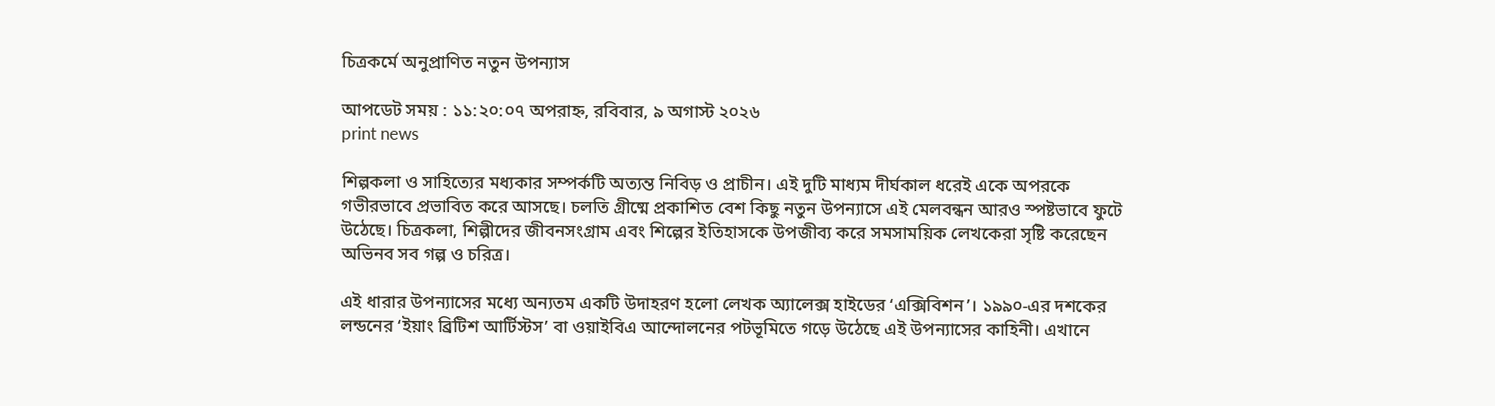চিত্রকর্মে অনুপ্রাণিত নতুন উপন্যাস

আপডেট সময় : ১১:২০:০৭ অপরাহ্ন, রবিবার, ৯ অগাস্ট ২০২৬
print news

শিল্পকলা ও সাহিত্যের মধ্যকার সম্পর্কটি অত্যন্ত নিবিড় ও প্রাচীন। এই দুটি মাধ্যম দীর্ঘকাল ধরেই একে অপরকে গভীরভাবে প্রভাবিত করে আসছে। চলতি গ্রীষ্মে প্রকাশিত বেশ কিছু নতুন উপন্যাসে এই মেলবন্ধন আরও স্পষ্টভাবে ফুটে উঠেছে। চিত্রকলা, শিল্পীদের জীবনসংগ্রাম এবং শিল্পের ইতিহাসকে উপজীব্য করে সমসাময়িক লেখকেরা সৃষ্টি করেছেন অভিনব সব গল্প ও চরিত্র।

এই ধারার উপন্যাসের মধ্যে অন্যতম একটি উদাহরণ হলো লেখক অ্যালেক্স হাইডের ‘এক্সিবিশন’। ১৯৯০-এর দশকের লন্ডনের ‘ইয়াং ব্রিটিশ আর্টিস্টস’ বা ওয়াইবিএ আন্দোলনের পটভূমিতে গড়ে উঠেছে এই উপন্যাসের কাহিনী। এখানে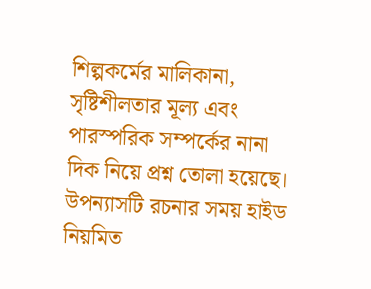শিল্পকর্মের মালিকানা, সৃষ্টিশীলতার মূল্য এবং পারস্পরিক সম্পর্কের নানা দিক নিয়ে প্রশ্ন তোলা হয়েছে। উপন্যাসটি রচনার সময় হাইড নিয়মিত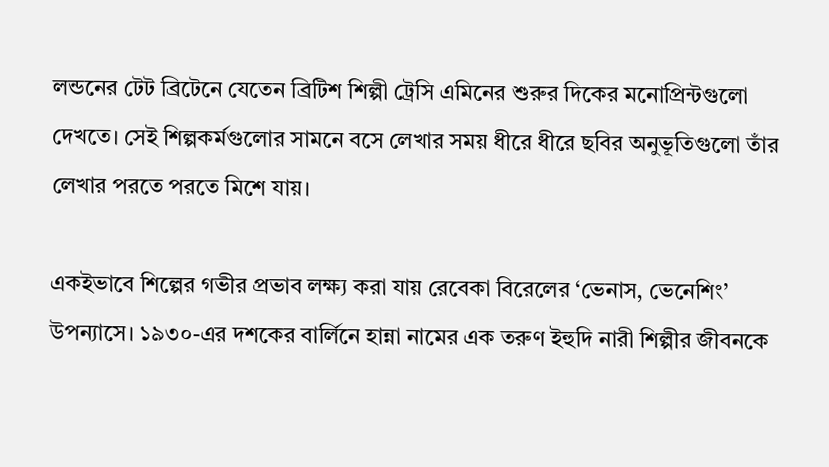লন্ডনের টেট ব্রিটেনে যেতেন ব্রিটিশ শিল্পী ট্রেসি এমিনের শুরুর দিকের মনোপ্রিন্টগুলো দেখতে। সেই শিল্পকর্মগুলোর সামনে বসে লেখার সময় ধীরে ধীরে ছবির অনুভূতিগুলো তাঁর লেখার পরতে পরতে মিশে যায়।

একইভাবে শিল্পের গভীর প্রভাব লক্ষ্য করা যায় রেবেকা বিরেলের ‘ভেনাস, ভেনেশিং’ উপন্যাসে। ১৯৩০-এর দশকের বার্লিনে হান্না নামের এক তরুণ ইহুদি নারী শিল্পীর জীবনকে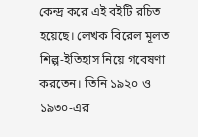কেন্দ্র করে এই বইটি রচিত হয়েছে। লেখক বিরেল মূলত শিল্প-ইতিহাস নিয়ে গবেষণা করতেন। তিনি ১৯২০ ও ১৯৩০-এর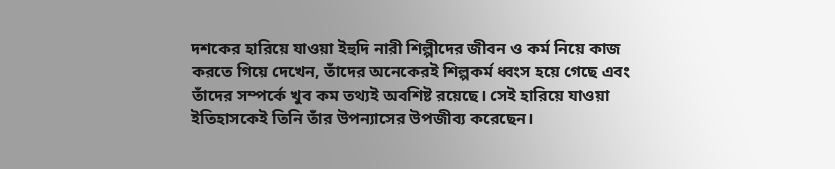দশকের হারিয়ে যাওয়া ইহুদি নারী শিল্পীদের জীবন ও কর্ম নিয়ে কাজ করতে গিয়ে দেখেন, তাঁদের অনেকেরই শিল্পকর্ম ধ্বংস হয়ে গেছে এবং তাঁদের সম্পর্কে খুব কম তথ্যই অবশিষ্ট রয়েছে। সেই হারিয়ে যাওয়া ইতিহাসকেই তিনি তাঁর উপন্যাসের উপজীব্য করেছেন।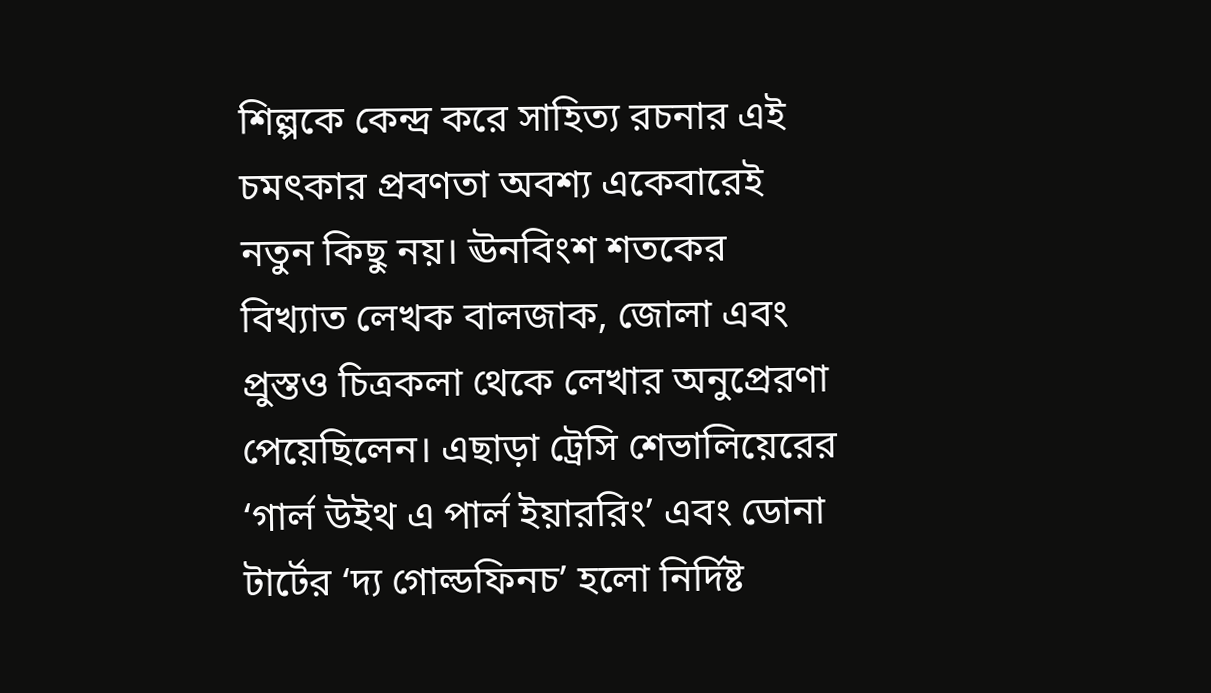শিল্পকে কেন্দ্র করে সাহিত্য রচনার এই চমৎকার প্রবণতা অবশ্য একেবারেই নতুন কিছু নয়। ঊনবিংশ শতকের বিখ্যাত লেখক বালজাক, জোলা এবং প্রুস্তও চিত্রকলা থেকে লেখার অনুপ্রেরণা পেয়েছিলেন। এছাড়া ট্রেসি শেভালিয়েরের ‘গার্ল উইথ এ পার্ল ইয়াররিং’ এবং ডোনা টার্টের ‘দ্য গোল্ডফিনচ’ হলো নির্দিষ্ট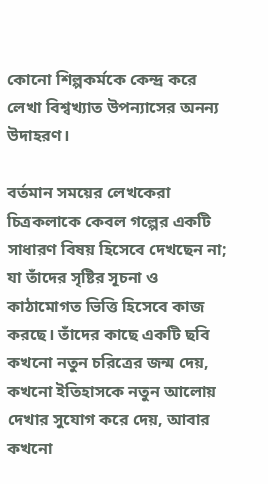কোনো শিল্পকর্মকে কেন্দ্র করে লেখা বিশ্বখ্যাত উপন্যাসের অনন্য উদাহরণ।

বর্তমান সময়ের লেখকেরা চিত্রকলাকে কেবল গল্পের একটি সাধারণ বিষয় হিসেবে দেখছেন না; যা তাঁদের সৃষ্টির সূচনা ও কাঠামোগত ভিত্তি হিসেবে কাজ করছে। তাঁদের কাছে একটি ছবি কখনো নতুন চরিত্রের জন্ম দেয়, কখনো ইতিহাসকে নতুন আলোয় দেখার সুযোগ করে দেয়, আবার কখনো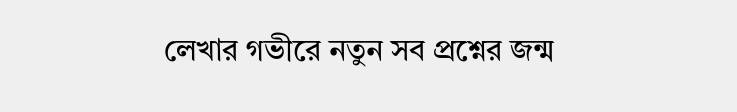লেখার গভীরে নতুন সব প্রশ্নের জন্ম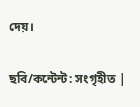দেয়।

ছবি/কন্টেন্ট: সংগৃহীত |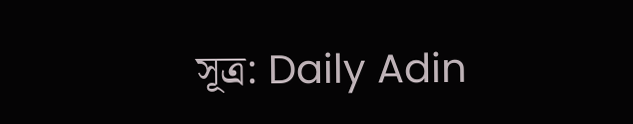সূত্র: Daily Adin